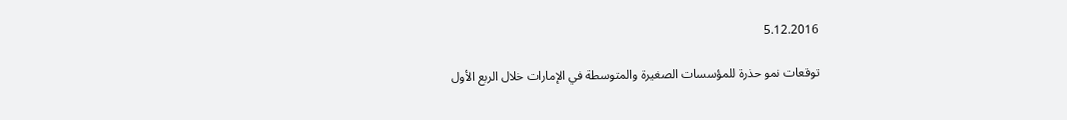5.12.2016

توقعات نمو حذرة للمؤسسات الصغيرة والمتوسطة في الإمارات خلال الربع الأول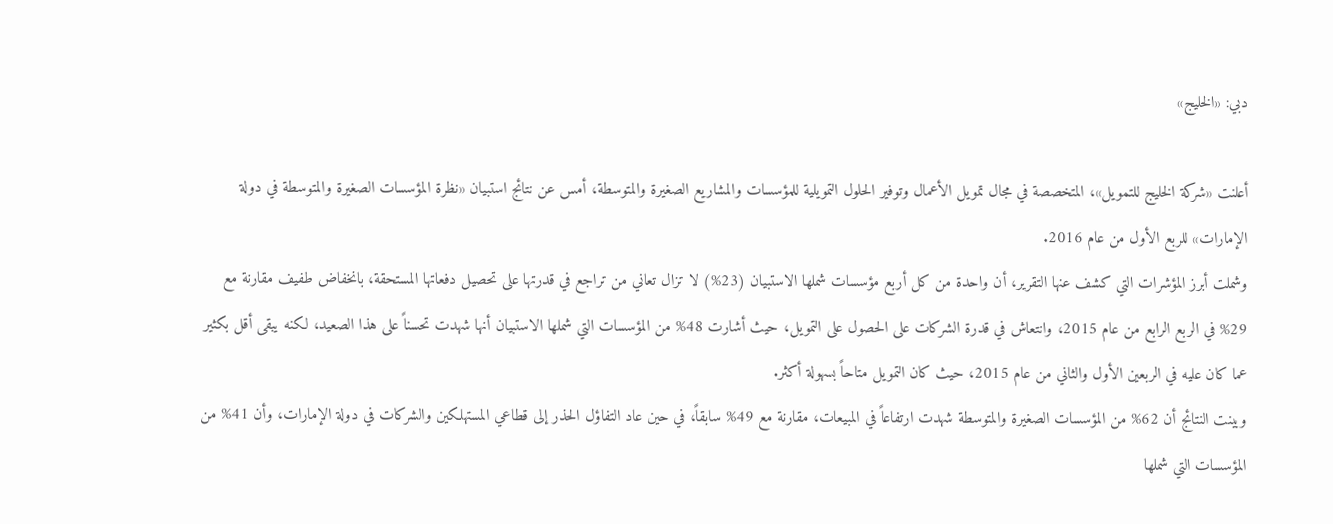دبي: «الخليج»

أعلنت «شركة الخليج للتمويل»، المتخصصة في مجال تمويل الأعمال وتوفير الحلول التمويلية للمؤسسات والمشاريع الصغيرة والمتوسطة، أمس عن نتائج استبيان «نظرة المؤسسات الصغيرة والمتوسطة في دولة الإمارات» للربع الأول من عام 2016.
وشملت أبرز المؤشرات التي كشف عنها التقرير، أن واحدة من كل أربع مؤسسات شملها الاستبيان (23%) لا تزال تعاني من تراجع في قدرتها على تحصيل دفعاتها المستحقة، بانخفاض طفيف مقارنة مع 29% في الربع الرابع من عام 2015، وانتعاش في قدرة الشركات على الحصول على التمويل، حيث أشارت 48% من المؤسسات التي شملها الاستبيان أنها شهدت تحسناً على هذا الصعيد، لكنه يبقى أقل بكثير عما كان عليه في الربعين الأول والثاني من عام 2015، حيث كان التمويل متاحاً بسهولة أكثر.
وبينت النتائج أن 62% من المؤسسات الصغيرة والمتوسطة شهدت ارتفاعاً في المبيعات، مقارنة مع 49% سابقاً، في حين عاد التفاؤل الحذر إلى قطاعي المستهلكين والشركات في دولة الإمارات، وأن 41% من المؤسسات التي شملها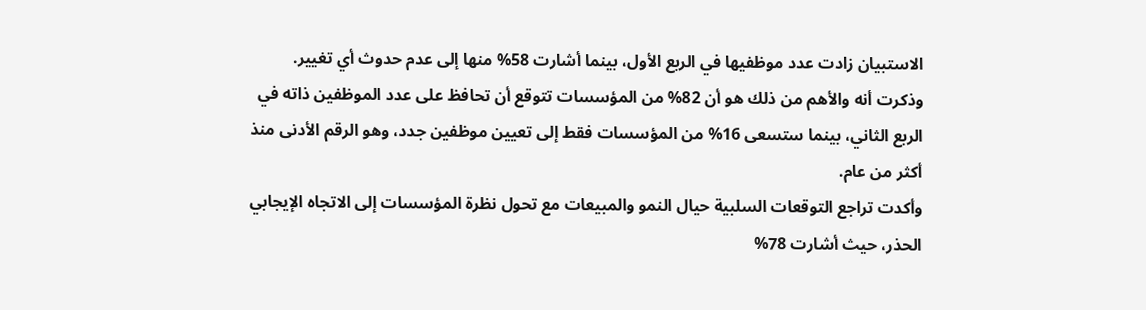الاستبيان زادت عدد موظفيها في الربع الأول، بينما أشارت 58% منها إلى عدم حدوث أي تغيير.
وذكرت أنه والأهم من ذلك هو أن 82% من المؤسسات تتوقع أن تحافظ على عدد الموظفين ذاته في الربع الثاني، بينما ستسعى 16% من المؤسسات فقط إلى تعيين موظفين جدد، وهو الرقم الأدنى منذ أكثر من عام.
وأكدت تراجع التوقعات السلبية حيال النمو والمبيعات مع تحول نظرة المؤسسات إلى الاتجاه الإيجابي الحذر، حيث أشارت 78%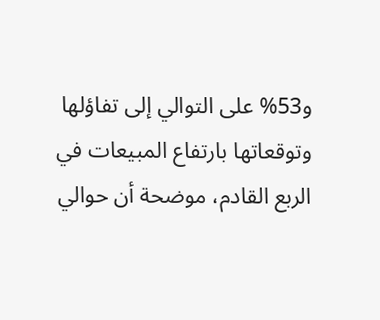و53% على التوالي إلى تفاؤلها وتوقعاتها بارتفاع المبيعات في الربع القادم، موضحة أن حوالي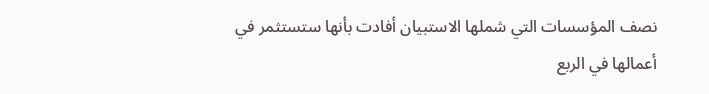نصف المؤسسات التي شملها الاستبيان أفادت بأنها ستستثمر في أعمالها في الربع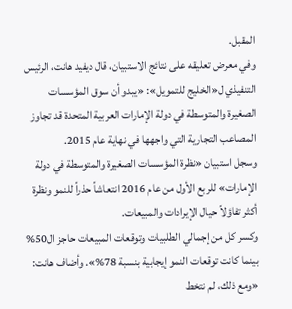المقبل.
وفي معرض تعليقه على نتائج الاستبيان، قال ديفيد هانت، الرئيس التنفيذي ل«الخليج للتمويل»: «يبدو أن سوق المؤسسات الصغيرة والمتوسطة في دولة الإمارات العربية المتحدة قد تجاوز المصاعب التجارية التي واجهها في نهاية عام 2015.
وسجل استبيان «نظرة المؤسسات الصغيرة والمتوسطة في دولة الإمارات» للربع الأول من عام 2016 انتعاشاً حذراً للنمو ونظرة أكثر تفاؤلاً حيال الإيرادات والمبيعات.
وكسر كل من إجمالي الطلبيات وتوقعات المبيعات حاجز ال50% بينما كانت توقعات النمو إيجابية بنسبة 78%». وأضاف هانت: «ومع ذلك، لم نتخط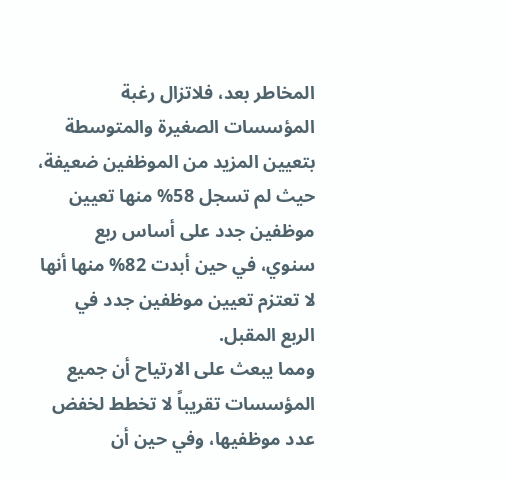المخاطر بعد، فلاتزال رغبة المؤسسات الصغيرة والمتوسطة بتعيين المزيد من الموظفين ضعيفة، حيث لم تسجل 58% منها تعيين موظفين جدد على أساس ربع سنوي، في حين أبدت 82% منها أنها لا تعتزم تعيين موظفين جدد في الربع المقبل.
ومما يبعث على الارتياح أن جميع المؤسسات تقريباً لا تخطط لخفض عدد موظفيها، وفي حين أن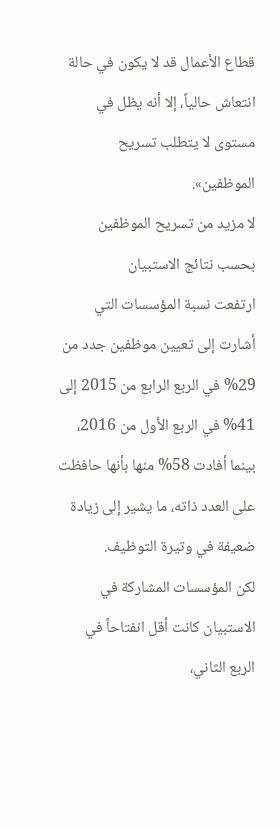قطاع الأعمال قد لا يكون في حالة انتعاش حالياً، إلا أنه يظل في مستوى لا يتطلب تسريح الموظفين».
لا مزيد من تسريح الموظفين بحسب نتائج الاستبيان
ارتفعت نسبة المؤسسات التي أشارت إلى تعيين موظفين جدد من 29% في الربع الرابع من 2015 إلى 41% في الربع الأول من 2016، بينما أفادت 58% منها بأنها حافظت على العدد ذاته، ما يشير إلى زيادة ضعيفة في وتيرة التوظيف.
لكن المؤسسات المشاركة في الاستبيان كانت أقل انفتاحاً في الربع الثاني،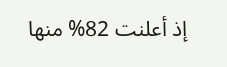إذ أعلنت 82% منها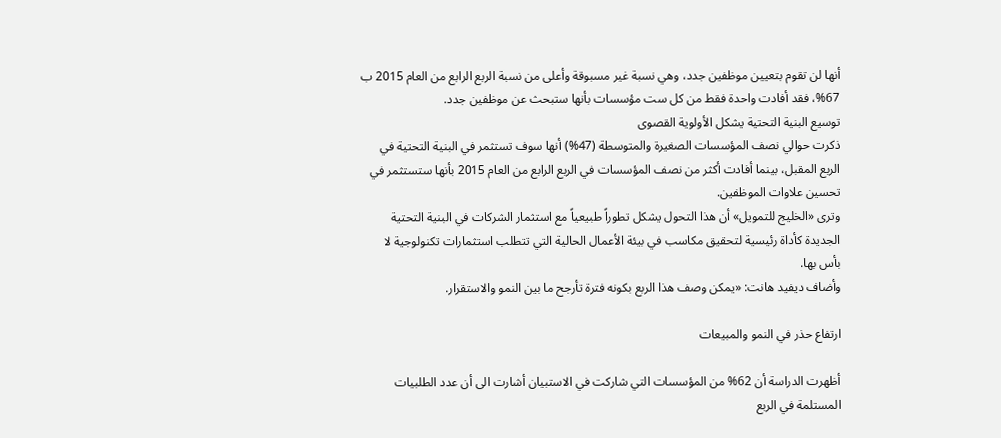أنها لن تقوم بتعيين موظفين جدد، وهي نسبة غير مسبوقة وأعلى من نسبة الربع الرابع من العام 2015 ب 67%، فقد أفادت واحدة فقط من كل ست مؤسسات بأنها ستبحث عن موظفين جدد.
توسيع البنية التحتية يشكل الأولوية القصوى
ذكرت حوالي نصف المؤسسات الصغيرة والمتوسطة (47%) أنها سوف تستثمر في البنية التحتية في الربع المقبل، بينما أفادت أكثر من نصف المؤسسات في الربع الرابع من العام 2015 بأنها ستستثمر في تحسين علاوات الموظفين.
وترى «الخليج للتمويل» أن هذا التحول يشكل تطوراً طبيعياً مع استثمار الشركات في البنية التحتية الجديدة كأداة رئيسية لتحقيق مكاسب في بيئة الأعمال الحالية التي تتطلب استثمارات تكنولوجية لا بأس بها.
وأضاف ديفيد هانت: «يمكن وصف هذا الربع بكونه فترة تأرجح ما بين النمو والاستقرار.

ارتفاع حذر في النمو والمبيعات

أظهرت الدراسة أن 62% من المؤسسات التي شاركت في الاستبيان أشارت الى أن عدد الطلبيات المستلمة في الربع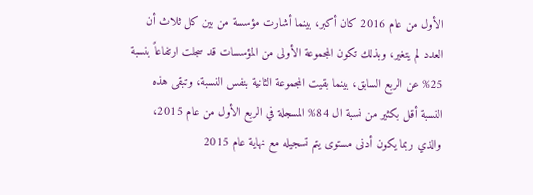الأول من عام 2016 كان أكبر، بينما أشارت مؤسسة من بين كل ثلاث أن العدد لم يتغير، وبذلك تكون المجموعة الأولى من المؤسسات قد سجلت ارتفاعاً بنسبة 25% عن الربع السابق، بينما بقيت المجموعة الثانية بنفس النسبة، وتبقى هذه النسبة أقل بكثير من نسبة ال 84% المسجلة في الربع الأول من عام 2015، والذي ربما يكون أدنى مستوى يتم تسجيله مع نهاية عام 2015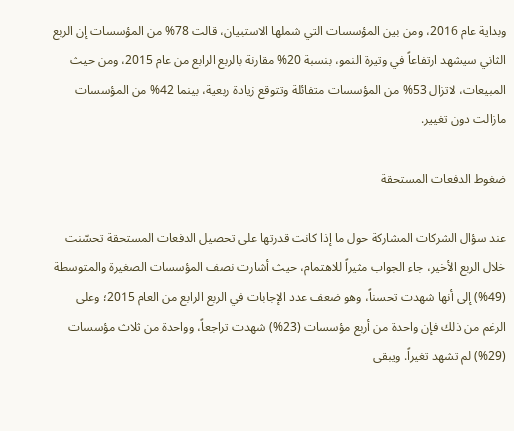وبداية عام 2016، ومن بين المؤسسات التي شملها الاستبيان، قالت 78% من المؤسسات إن الربع الثاني سيشهد ارتفاعاً في وتيرة النمو، بنسبة 20% مقارنة بالربع الرابع من عام 2015، ومن حيث المبيعات، لاتزال 53% من المؤسسات متفائلة وتتوقع زيادة ربعية، بينما 42% من المؤسسات مازالت دون تغيير.

ضغوط الدفعات المستحقة

عند سؤال الشركات المشاركة حول ما إذا كانت قدرتها على تحصيل الدفعات المستحقة تحسّنت خلال الربع الأخير، جاء الجواب مثيراً للاهتمام، حيث أشارت نصف المؤسسات الصغيرة والمتوسطة (49%) إلى أنها شهدت تحسناً، وهو ضعف عدد الإجابات في الربع الرابع من العام 2015؛ وعلى الرغم من ذلك فإن واحدة من أربع مؤسسات (23%) شهدت تراجعاً، وواحدة من ثلاث مؤسسات (29%) لم تشهد تغيراً. ويبقى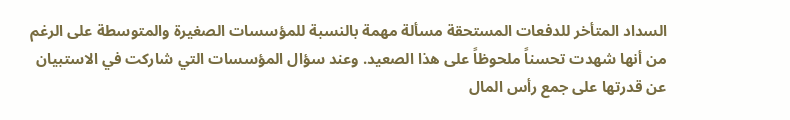السداد المتأخر للدفعات المستحقة مسألة مهمة بالنسبة للمؤسسات الصغيرة والمتوسطة على الرغم من أنها شهدت تحسناً ملحوظاً على هذا الصعيد. وعند سؤال المؤسسات التي شاركت في الاستبيان عن قدرتها على جمع رأس المال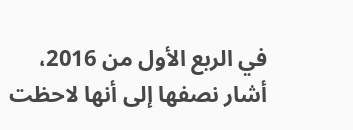في الربع الأول من 2016، أشار نصفها إلى أنها لاحظت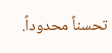تحسناً محدوداً.